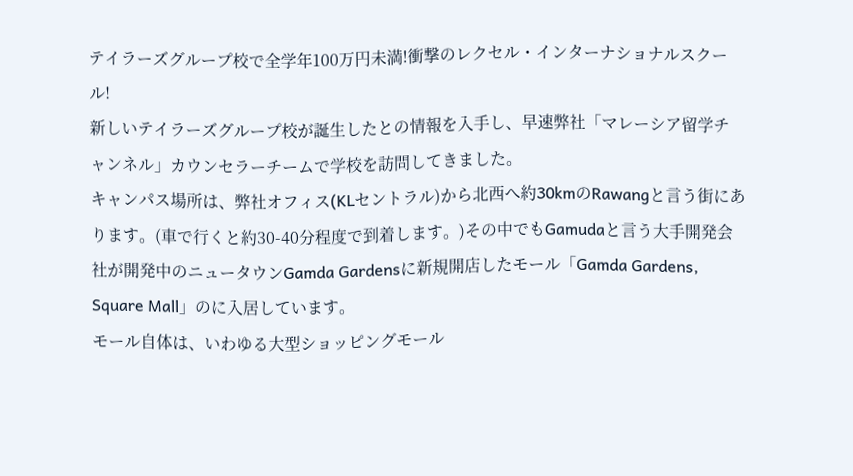テイラーズグループ校で全学年100万円未満!衝撃のレクセル・インターナショナルスクール!
新しいテイラーズグループ校が誕生したとの情報を入手し、早速弊社「マレーシア留学チャンネル」カウンセラーチームで学校を訪問してきました。
キャンパス場所は、弊社オフィス(KLセントラル)から北西へ約30kmのRawangと言う街にあります。(車で行くと約30-40分程度で到着します。)その中でもGamudaと言う大手開発会社が開発中のニュータウンGamda Gardensに新規開店したモール「Gamda Gardens, Square Mall」のに入居しています。
モール自体は、いわゆる大型ショッピングモール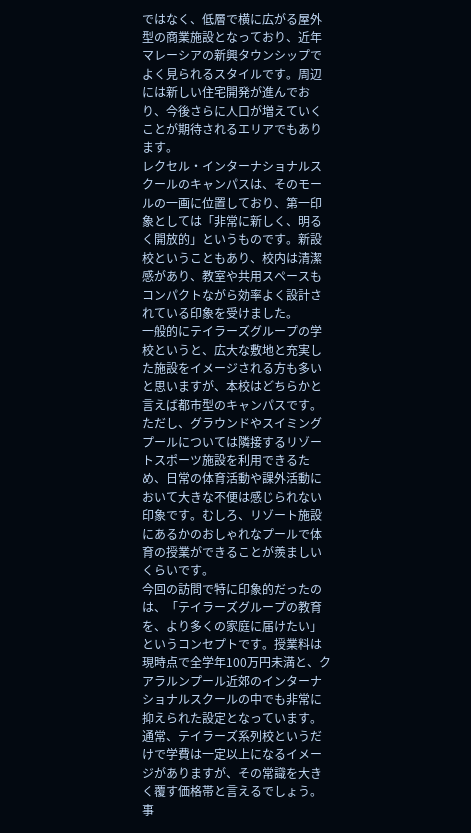ではなく、低層で横に広がる屋外型の商業施設となっており、近年マレーシアの新興タウンシップでよく見られるスタイルです。周辺には新しい住宅開発が進んでおり、今後さらに人口が増えていくことが期待されるエリアでもあります。
レクセル・インターナショナルスクールのキャンパスは、そのモールの一画に位置しており、第一印象としては「非常に新しく、明るく開放的」というものです。新設校ということもあり、校内は清潔感があり、教室や共用スペースもコンパクトながら効率よく設計されている印象を受けました。
一般的にテイラーズグループの学校というと、広大な敷地と充実した施設をイメージされる方も多いと思いますが、本校はどちらかと言えば都市型のキャンパスです。ただし、グラウンドやスイミングプールについては隣接するリゾートスポーツ施設を利用できるため、日常の体育活動や課外活動において大きな不便は感じられない印象です。むしろ、リゾート施設にあるかのおしゃれなプールで体育の授業ができることが羨ましいくらいです。
今回の訪問で特に印象的だったのは、「テイラーズグループの教育を、より多くの家庭に届けたい」というコンセプトです。授業料は現時点で全学年100万円未満と、クアラルンプール近郊のインターナショナルスクールの中でも非常に抑えられた設定となっています。通常、テイラーズ系列校というだけで学費は一定以上になるイメージがありますが、その常識を大きく覆す価格帯と言えるでしょう。事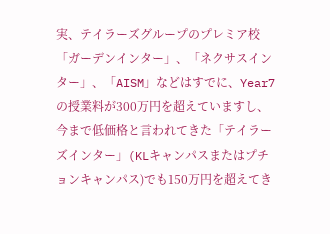実、テイラーズグループのプレミア校「ガーデンインター」、「ネクサスインター」、「AISM」などはすでに、Year7の授業料が300万円を超えていますし、今まで低価格と言われてきた「テイラーズインター」(KLキャンパスまたはプチョンキャンパス)でも150万円を超えてき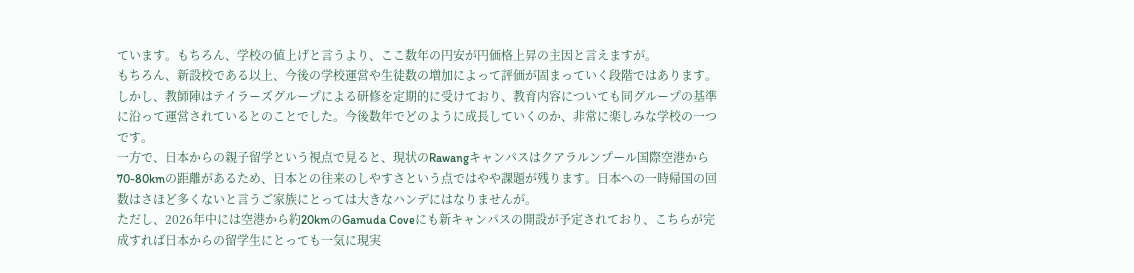ています。もちろん、学校の値上げと言うより、ここ数年の円安が円価格上昇の主因と言えますが。
もちろん、新設校である以上、今後の学校運営や生徒数の増加によって評価が固まっていく段階ではあります。しかし、教師陣はテイラーズグループによる研修を定期的に受けており、教育内容についても同グループの基準に沿って運営されているとのことでした。今後数年でどのように成長していくのか、非常に楽しみな学校の一つです。
一方で、日本からの親子留学という視点で見ると、現状のRawangキャンパスはクアラルンプール国際空港から70-80kmの距離があるため、日本との往来のしやすさという点ではやや課題が残ります。日本への一時帰国の回数はさほど多くないと言うご家族にとっては大きなハンデにはなりませんが。
ただし、2026年中には空港から約20kmのGamuda Coveにも新キャンパスの開設が予定されており、こちらが完成すれば日本からの留学生にとっても一気に現実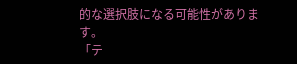的な選択肢になる可能性があります。
「テ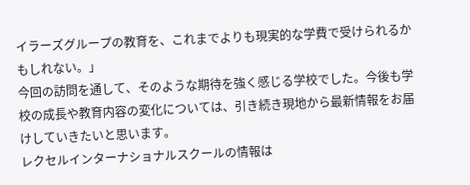イラーズグループの教育を、これまでよりも現実的な学費で受けられるかもしれない。」
今回の訪問を通して、そのような期待を強く感じる学校でした。今後も学校の成長や教育内容の変化については、引き続き現地から最新情報をお届けしていきたいと思います。
レクセルインターナショナルスクールの情報は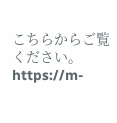こちらからご覧ください。
https://m-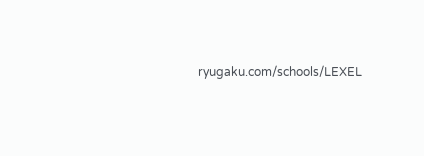ryugaku.com/schools/LEXEL